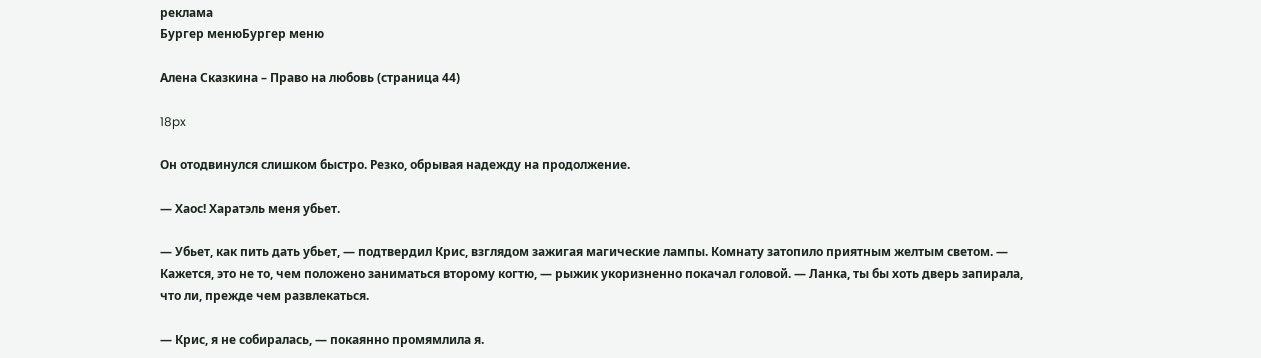реклама
Бургер менюБургер меню

Алена Сказкина – Право на любовь (страница 44)

18px

Он отодвинулся слишком быстро. Резко, обрывая надежду на продолжение.

— Хаос! Харатэль меня убьет.

— Убьет, как пить дать убьет, — подтвердил Крис, взглядом зажигая магические лампы. Комнату затопило приятным желтым светом. — Кажется, это не то, чем положено заниматься второму когтю, — рыжик укоризненно покачал головой. — Ланка, ты бы хоть дверь запирала, что ли, прежде чем развлекаться.

— Крис, я не собиралась, — покаянно промямлила я.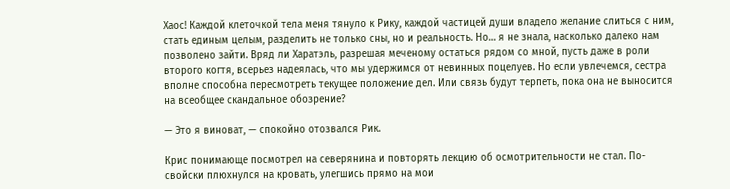Хаос! Каждой клеточкой тела меня тянуло к Рику, каждой частицей души владело желание слиться с ним, стать единым целым, разделить не только сны, но и реальность. Но… я не знала, насколько далеко нам позволено зайти. Вряд ли Харатэль, разрешая меченому остаться рядом со мной, пусть даже в роли второго когтя, всерьез надеялась, что мы удержимся от невинных поцелуев. Но если увлечемся, сестра вполне способна пересмотреть текущее положение дел. Или связь будут терпеть, пока она не выносится на всеобщее скандальное обозрение?

— Это я виноват, — спокойно отозвался Рик.

Крис понимающе посмотрел на северянина и повторять лекцию об осмотрительности не стал. По-свойски плюхнулся на кровать, улегшись прямо на мои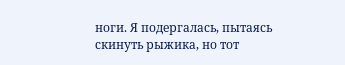ноги. Я подергалась, пытаясь скинуть рыжика, но тот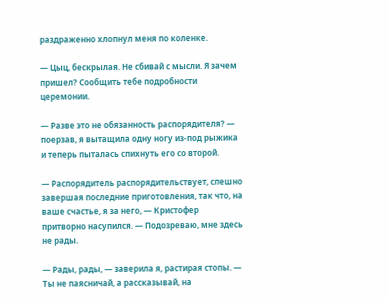раздраженно хлопнул меня по коленке.

— Цыц, бескрылая. Не сбивай с мысли. Я зачем пришел? Сообщить тебе подробности церемонии.

— Разве это не обязанность распорядителя? — поерзав, я вытащила одну ногу из-под рыжика и теперь пыталась спихнуть его со второй.

— Распорядитель распорядительствует, спешно завершая последние приготовления, так что, на ваше счастье, я за него, — Кристофер притворно насупился. — Подозреваю, мне здесь не рады.

— Рады, рады, — заверила я, растирая стопы. — Ты не паясничай, а рассказывай, на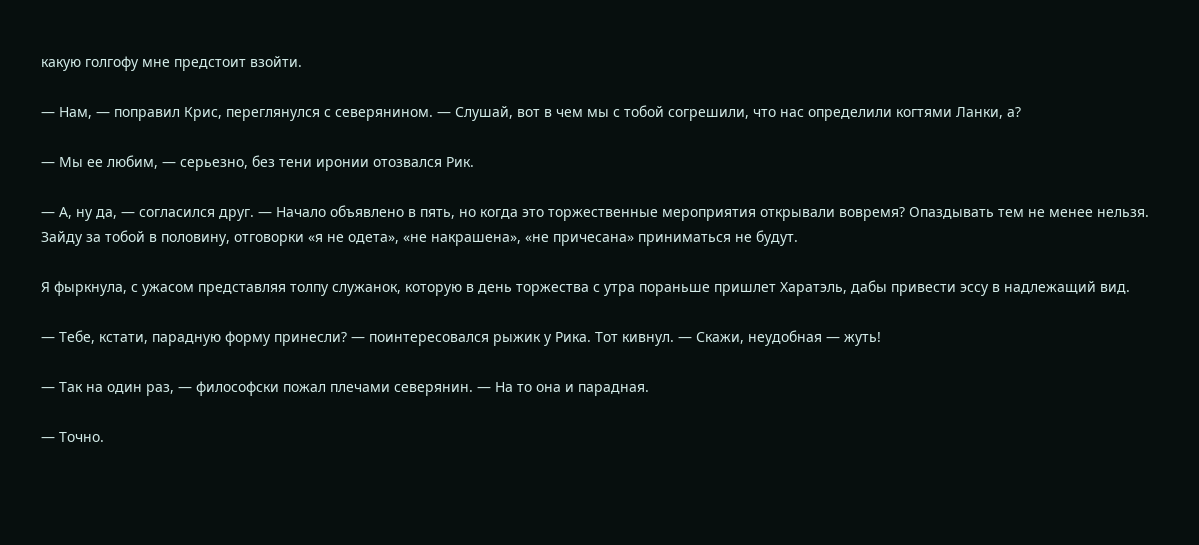какую голгофу мне предстоит взойти.

— Нам, — поправил Крис, переглянулся с северянином. — Слушай, вот в чем мы с тобой согрешили, что нас определили когтями Ланки, а?

— Мы ее любим, — серьезно, без тени иронии отозвался Рик.

— А, ну да, — согласился друг. — Начало объявлено в пять, но когда это торжественные мероприятия открывали вовремя? Опаздывать тем не менее нельзя. Зайду за тобой в половину, отговорки «я не одета», «не накрашена», «не причесана» приниматься не будут.

Я фыркнула, с ужасом представляя толпу служанок, которую в день торжества с утра пораньше пришлет Харатэль, дабы привести эссу в надлежащий вид.

— Тебе, кстати, парадную форму принесли? — поинтересовался рыжик у Рика. Тот кивнул. — Скажи, неудобная — жуть!

— Так на один раз, — философски пожал плечами северянин. — На то она и парадная.

— Точно.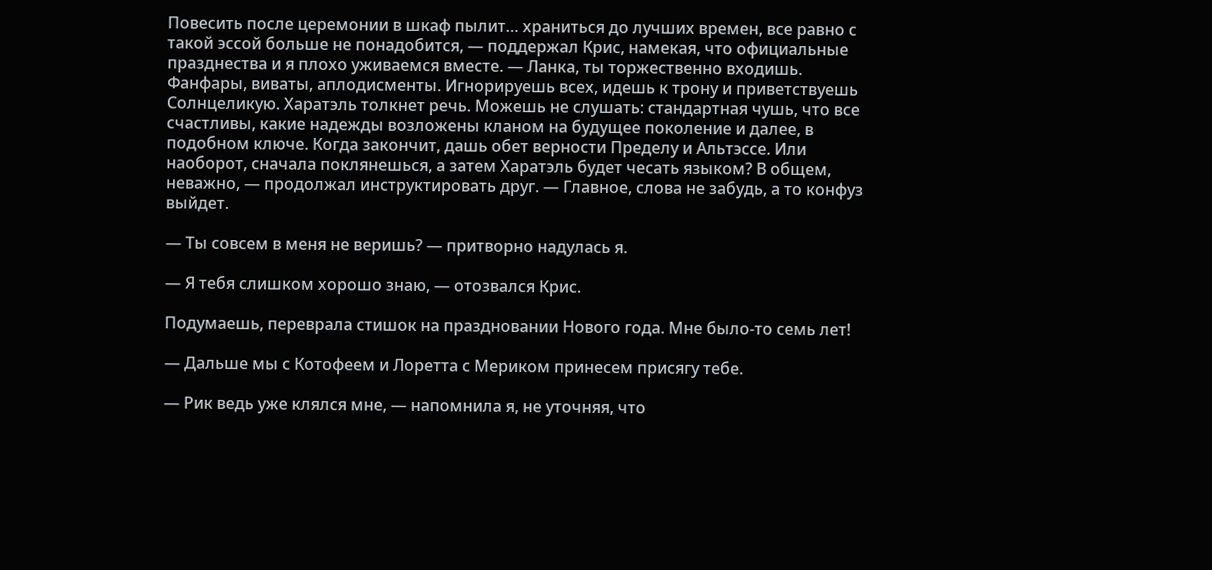Повесить после церемонии в шкаф пылит… храниться до лучших времен, все равно с такой эссой больше не понадобится, — поддержал Крис, намекая, что официальные празднества и я плохо уживаемся вместе. — Ланка, ты торжественно входишь. Фанфары, виваты, аплодисменты. Игнорируешь всех, идешь к трону и приветствуешь Солнцеликую. Харатэль толкнет речь. Можешь не слушать: стандартная чушь, что все счастливы, какие надежды возложены кланом на будущее поколение и далее, в подобном ключе. Когда закончит, дашь обет верности Пределу и Альтэссе. Или наоборот, сначала поклянешься, а затем Харатэль будет чесать языком? В общем, неважно, — продолжал инструктировать друг. — Главное, слова не забудь, а то конфуз выйдет.

— Ты совсем в меня не веришь? — притворно надулась я.

— Я тебя слишком хорошо знаю, — отозвался Крис.

Подумаешь, переврала стишок на праздновании Нового года. Мне было-то семь лет!

— Дальше мы с Котофеем и Лоретта с Мериком принесем присягу тебе.

— Рик ведь уже клялся мне, — напомнила я, не уточняя, что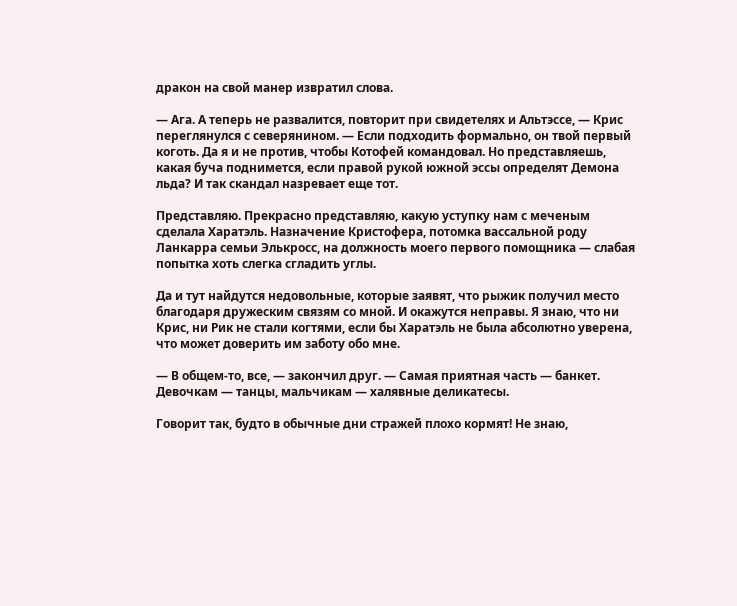дракон на свой манер извратил слова.

— Ага. А теперь не развалится, повторит при свидетелях и Альтэссе, — Крис переглянулся с северянином. — Если подходить формально, он твой первый коготь. Да я и не против, чтобы Котофей командовал. Но представляешь, какая буча поднимется, если правой рукой южной эссы определят Демона льда? И так скандал назревает еще тот.

Представляю. Прекрасно представляю, какую уступку нам с меченым сделала Харатэль. Назначение Кристофера, потомка вассальной роду Ланкарра семьи Элькросс, на должность моего первого помощника — слабая попытка хоть слегка сгладить углы.

Да и тут найдутся недовольные, которые заявят, что рыжик получил место благодаря дружеским связям со мной. И окажутся неправы. Я знаю, что ни Крис, ни Рик не стали когтями, если бы Харатэль не была абсолютно уверена, что может доверить им заботу обо мне.

— В общем-то, все, — закончил друг. — Самая приятная часть — банкет. Девочкам — танцы, мальчикам — халявные деликатесы.

Говорит так, будто в обычные дни стражей плохо кормят! Не знаю,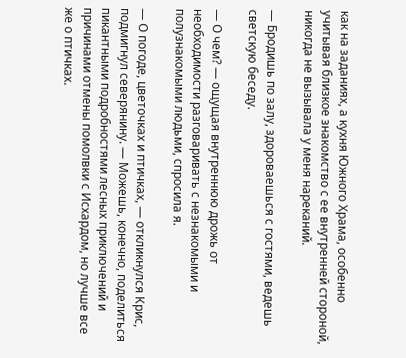как на заданиях, а кухня Южного Храма, особенно учитывая близкое знакомство с ее внутренней стороной, никогда не вызывала у меня нареканий.

— Бродишь по залу, здороваешься с гостями, ведешь светскую беседу.

— О чем? — ощущая внутреннюю дрожь от необходимости разговаривать с незнакомыми и полузнакомыми людьми, спросила я.

— О погоде, цветочках и птичках, — откликнулся Крис, подмигнул северянину. — Можешь, конечно, поделиться пикантными подробностями лесных приключений и причинами отмены помолвки с Исхардом, но лучше все же о птичках.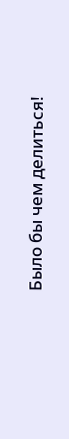Было бы чем делиться!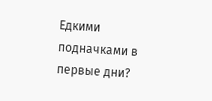Едкими подначками в первые дни?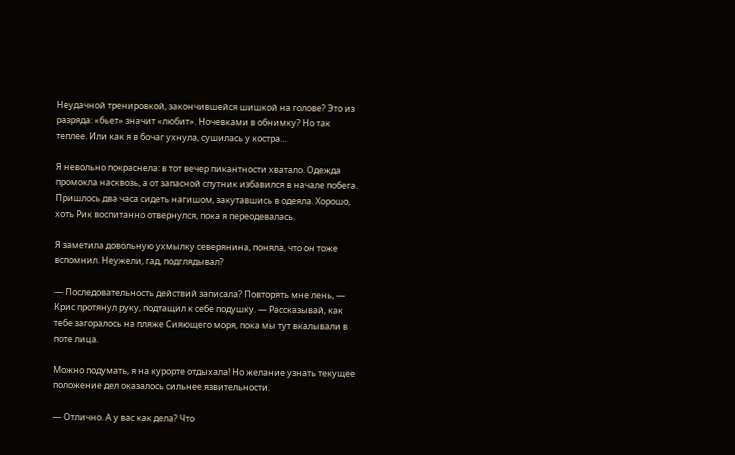Неудачной тренировкой, закончившейся шишкой на голове? Это из разряда: «бьет» значит «любит». Ночевками в обнимку? Но так теплее. Или как я в бочаг ухнула, сушилась у костра…

Я невольно покраснела: в тот вечер пикантности хватало. Одежда промокла насквозь, а от запасной спутник избавился в начале побега. Пришлось два часа сидеть нагишом, закутавшись в одеяла. Хорошо, хоть Рик воспитанно отвернулся, пока я переодевалась.

Я заметила довольную ухмылку северянина, поняла, что он тоже вспомнил. Неужели, гад, подглядывал?

— Последовательность действий записала? Повторять мне лень, — Крис протянул руку, подтащил к себе подушку. — Рассказывай, как тебе загоралось на пляже Сияющего моря, пока мы тут вкалывали в поте лица.

Можно подумать, я на курорте отдыхала! Но желание узнать текущее положение дел оказалось сильнее язвительности.

— Отлично. А у вас как дела? Что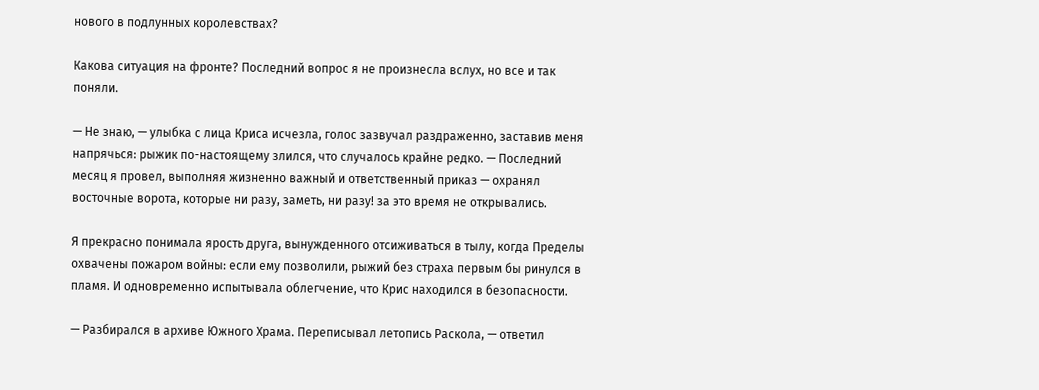нового в подлунных королевствах?

Какова ситуация на фронте? Последний вопрос я не произнесла вслух, но все и так поняли.

— Не знаю, — улыбка с лица Криса исчезла, голос зазвучал раздраженно, заставив меня напрячься: рыжик по-настоящему злился, что случалось крайне редко. — Последний месяц я провел, выполняя жизненно важный и ответственный приказ — охранял восточные ворота, которые ни разу, заметь, ни разу! за это время не открывались.

Я прекрасно понимала ярость друга, вынужденного отсиживаться в тылу, когда Пределы охвачены пожаром войны: если ему позволили, рыжий без страха первым бы ринулся в пламя. И одновременно испытывала облегчение, что Крис находился в безопасности.

— Разбирался в архиве Южного Храма. Переписывал летопись Раскола, — ответил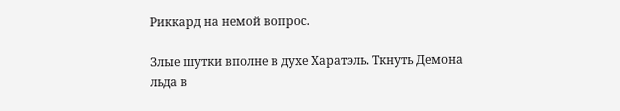Риккард на немой вопрос.

Злые шутки вполне в духе Харатэль. Ткнуть Демона льда в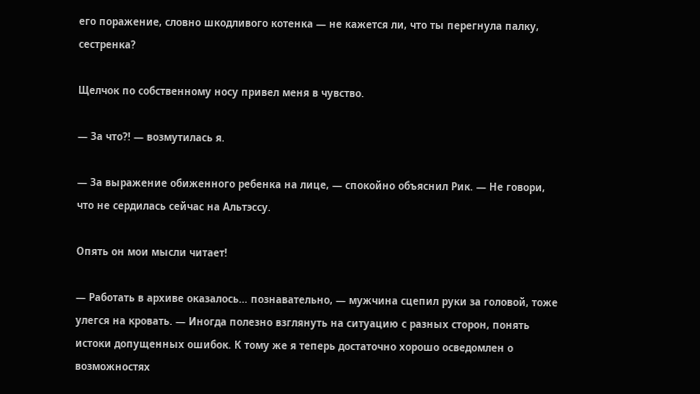его поражение, словно шкодливого котенка — не кажется ли, что ты перегнула палку, сестренка?

Щелчок по собственному носу привел меня в чувство.

— За что?! — возмутилась я.

— За выражение обиженного ребенка на лице, — спокойно объяснил Рик. — Не говори, что не сердилась сейчас на Альтэссу.

Опять он мои мысли читает!

— Работать в архиве оказалось… познавательно, — мужчина сцепил руки за головой, тоже улегся на кровать. — Иногда полезно взглянуть на ситуацию с разных сторон, понять истоки допущенных ошибок. К тому же я теперь достаточно хорошо осведомлен о возможностях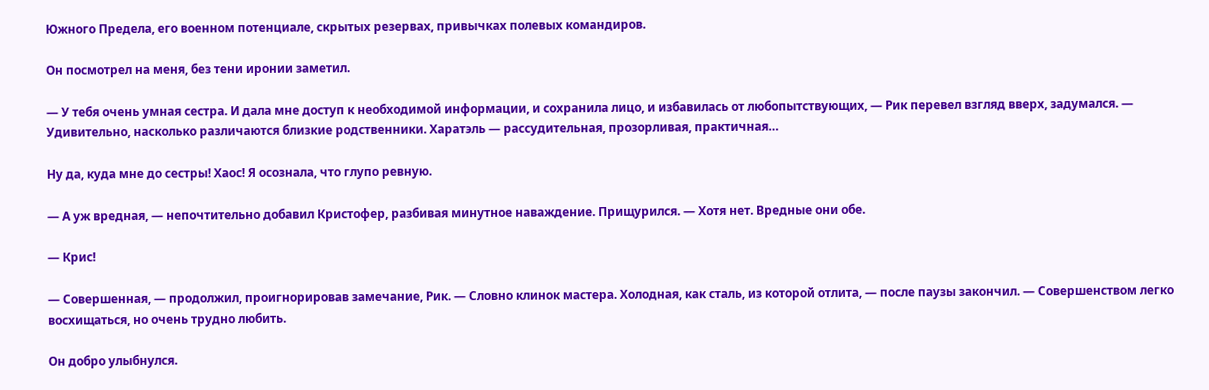Южного Предела, его военном потенциале, скрытых резервах, привычках полевых командиров.

Он посмотрел на меня, без тени иронии заметил.

— У тебя очень умная сестра. И дала мне доступ к необходимой информации, и сохранила лицо, и избавилась от любопытствующих, — Рик перевел взгляд вверх, задумался. — Удивительно, насколько различаются близкие родственники. Харатэль — рассудительная, прозорливая, практичная…

Ну да, куда мне до сестры! Хаос! Я осознала, что глупо ревную.

— А уж вредная, — непочтительно добавил Кристофер, разбивая минутное наваждение. Прищурился. — Хотя нет. Вредные они обе.

— Крис!

— Совершенная, — продолжил, проигнорировав замечание, Рик. — Словно клинок мастера. Холодная, как сталь, из которой отлита, — после паузы закончил. — Совершенством легко восхищаться, но очень трудно любить.

Он добро улыбнулся.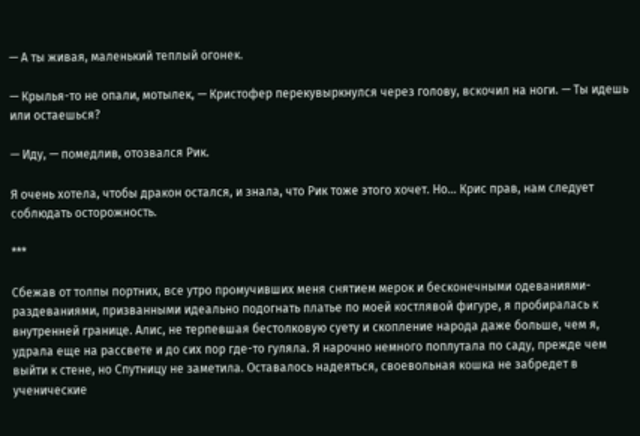— А ты живая, маленький теплый огонек.

— Крылья-то не опали, мотылек, — Кристофер перекувыркнулся через голову, вскочил на ноги. — Ты идешь или остаешься?

— Иду, — помедлив, отозвался Рик.

Я очень хотела, чтобы дракон остался, и знала, что Рик тоже этого хочет. Но… Крис прав, нам следует соблюдать осторожность.

***

Сбежав от толпы портних, все утро промучивших меня снятием мерок и бесконечными одеваниями-раздеваниями, призванными идеально подогнать платье по моей костлявой фигуре, я пробиралась к внутренней границе. Алис, не терпевшая бестолковую суету и скопление народа даже больше, чем я, удрала еще на рассвете и до сих пор где-то гуляла. Я нарочно немного поплутала по саду, прежде чем выйти к стене, но Спутницу не заметила. Оставалось надеяться, своевольная кошка не забредет в ученические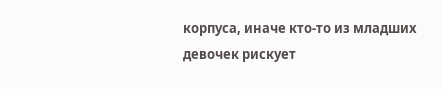корпуса, иначе кто-то из младших девочек рискует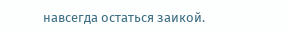навсегда остаться заикой.